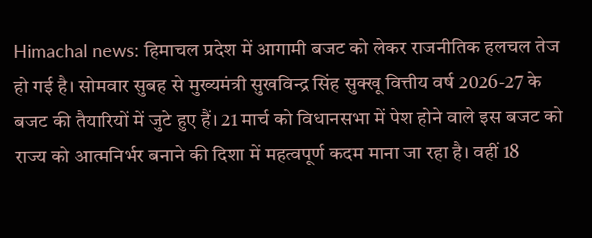Himachal news: हिमाचल प्रदेश में आगामी बजट को लेकर राजनीतिक हलचल तेज हो गई है। सोमवार सुबह से मुख्यमंत्री सुखविन्द्र सिंह सुक्खू वित्तीय वर्ष 2026-27 के बजट की तैयारियों में जुटे हुए हैं। 21 मार्च को विधानसभा में पेश होने वाले इस बजट को राज्य को आत्मनिर्भर बनाने की दिशा में महत्वपूर्ण कदम माना जा रहा है। वहीं 18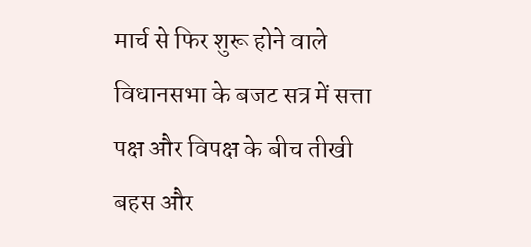मार्च से फिर शुरू होने वाले विधानसभा के बजट सत्र में सत्ता पक्ष और विपक्ष के बीच तीखी बहस और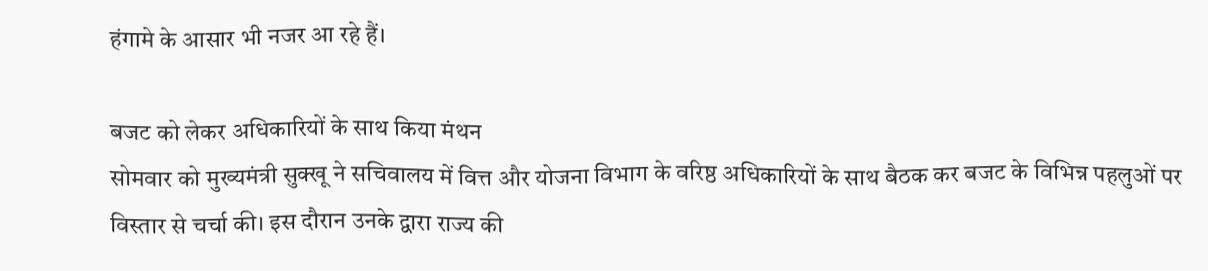हंगामे के आसार भी नजर आ रहे हैं।

बजट को लेकर अधिकारियों के साथ किया मंथन
सोमवार को मुख्यमंत्री सुक्खू ने सचिवालय में वित्त और योजना विभाग के वरिष्ठ अधिकारियों के साथ बैठक कर बजट के विभिन्न पहलुओं पर विस्तार से चर्चा की। इस दौरान उनके द्वारा राज्य की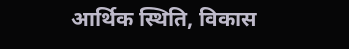आर्थिक स्थिति, विकास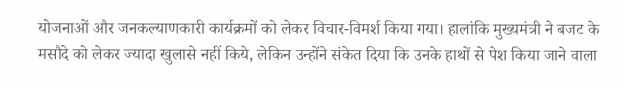योजनाओं और जनकल्याणकारी कार्यक्रमों को लेकर विचार-विमर्श किया गया। हालांकि मुख्यमंत्री ने बजट के मसौदे को लेकर ज्यादा खुलासे नहीं किये, लेकिन उन्होंने संकेत दिया कि उनके हाथों से पेश किया जाने वाला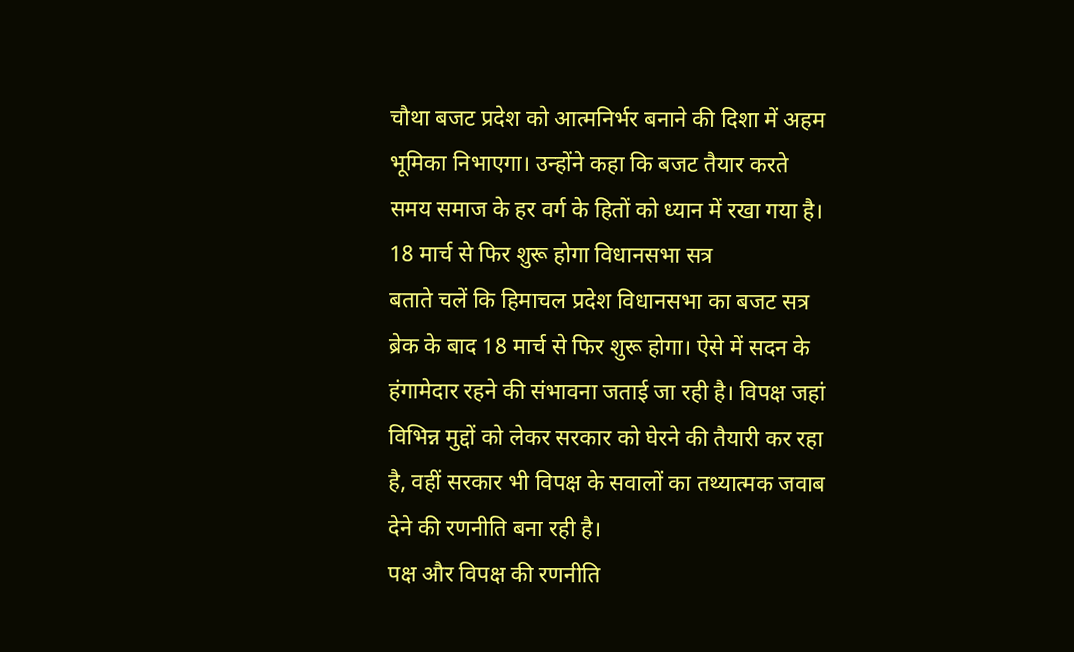चौथा बजट प्रदेश को आत्मनिर्भर बनाने की दिशा में अहम भूमिका निभाएगा। उन्होंने कहा कि बजट तैयार करते समय समाज के हर वर्ग के हितों को ध्यान में रखा गया है।
18 मार्च से फिर शुरू होगा विधानसभा सत्र
बताते चलें कि हिमाचल प्रदेश विधानसभा का बजट सत्र ब्रेक के बाद 18 मार्च से फिर शुरू होगा। ऐसे में सदन के हंगामेदार रहने की संभावना जताई जा रही है। विपक्ष जहां विभिन्न मुद्दों को लेकर सरकार को घेरने की तैयारी कर रहा है, वहीं सरकार भी विपक्ष के सवालों का तथ्यात्मक जवाब देने की रणनीति बना रही है।
पक्ष और विपक्ष की रणनीति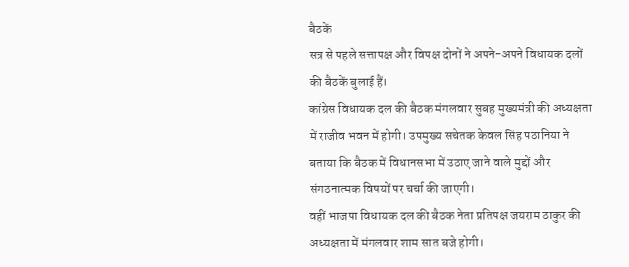बैठकें
सत्र से पहले सत्तापक्ष और विपक्ष दोनों ने अपने-अपने विधायक दलों की बैठकें बुलाई हैं।
कांग्रेस विधायक दल की बैठक मंगलवार सुबह मुख्यमंत्री की अध्यक्षता में राजीव भवन में होगी। उपमुख्य सचेतक केवल सिंह पठानिया ने बताया कि बैठक में विधानसभा में उठाए जाने वाले मुद्दों और संगठनात्मक विषयों पर चर्चा की जाएगी।
वहीं भाजपा विधायक दल की बैठक नेता प्रतिपक्ष जयराम ठाकुर की अध्यक्षता में मंगलवार शाम सात बजे होगी।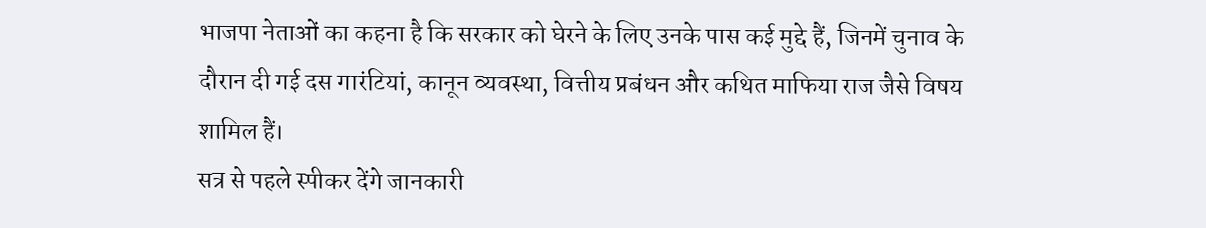भाजपा नेताओं का कहना है कि सरकार को घेरने के लिए उनके पास कई मुद्दे हैं, जिनमें चुनाव के दौरान दी गई दस गारंटियां, कानून व्यवस्था, वित्तीय प्रबंधन और कथित माफिया राज जैसे विषय शामिल हैं।
सत्र से पहले स्पीकर देंगे जानकारी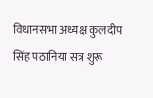विधानसभा अध्यक्ष कुलदीप सिंह पठानिया सत्र शुरू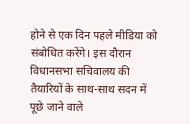होने से एक दिन पहले मीडिया को संबोधित करेंगे। इस दौरान विधानसभा सचिवालय की तैयारियों के साथ-साथ सदन में पूछे जाने वाले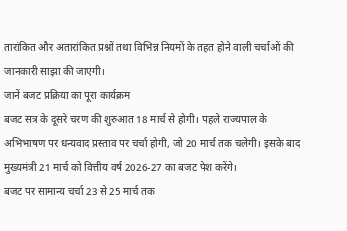तारांकित और अतारांकित प्रश्नों तथा विभिन्न नियमों के तहत होने वाली चर्चाओं की जानकारी साझा की जाएगी।
जानें बजट प्रक्रिया का पूरा कार्यक्रम
बजट सत्र के दूसरे चरण की शुरुआत 18 मार्च से होगी। पहले राज्यपाल के अभिभाषण पर धन्यवाद प्रस्ताव पर चर्चा होगी, जो 20 मार्च तक चलेगी। इसके बाद मुख्यमंत्री 21 मार्च को वित्तीय वर्ष 2026-27 का बजट पेश करेंगे।
बजट पर सामान्य चर्चा 23 से 25 मार्च तक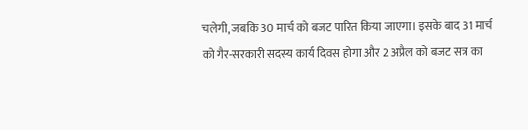चलेगी, जबकि 30 मार्च को बजट पारित किया जाएगा। इसके बाद 31 मार्च को गैर-सरकारी सदस्य कार्य दिवस होगा और 2 अप्रैल को बजट सत्र का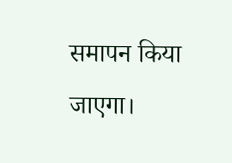समापन किया जाएगा।